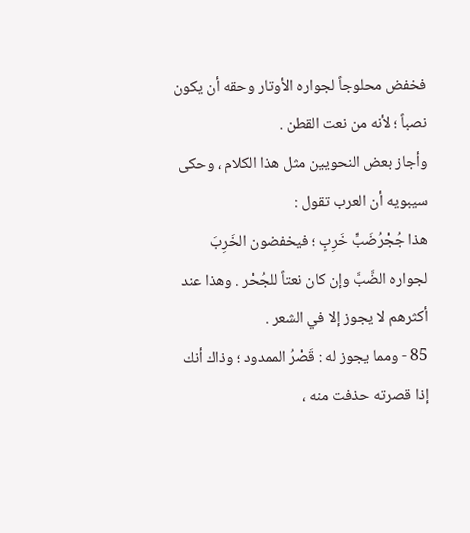فخفض محلوجاً لجواره الأوتار وحقه أن يكون نصباً ؛ لأنه من نعت القطن .
وأجاز بعض النحويين مثل هذا الكلام ، وحكى سيبويه أن العرب تقول :
هذا جُجْرُضَبٍّ خَرِبٍ ؛ فيخفضون الخَرِبَ لجواره الضَّبَّ وإن كان نعتاً للجُحْر . وهذا عند أكثرهم لا يجوز إلا في الشعر .
85 - ومما يجوز له : قَصْرُ الممدود ؛ وذاك أنك إذا قصرته حذفت منه ،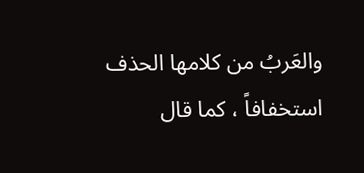والعَربُ من كلامها الحذف استخفافاً ، كما قال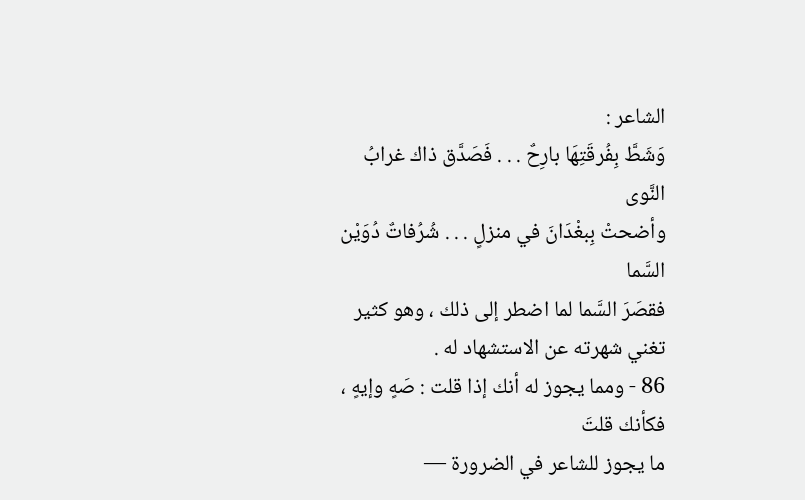الشاعر :
وَشَطَّ بِفُرقَتِهَا بارِحٌ . . . فَصَدَّق ذاك غرابُ النَّوى
وأضحتْ بِبغْدَانَ في منزلٍ . . . شُرُفاتٌ دُوَيْن السَّما
فقصَرَ السَّما لما اضطر إلى ذلك ، وهو كثير تغني شهرته عن الاستشهاد له .
86 - ومما يجوز له أنك إذا قلت : صَهٍ وإيهٍ ، فكأنك قلتَ
ما يجوز للشاعر في الضرورة —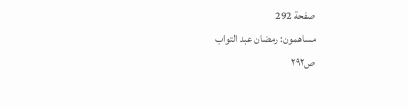صفحة 292
مساهمون: رمضان عبد التواب
ص٢٩٢